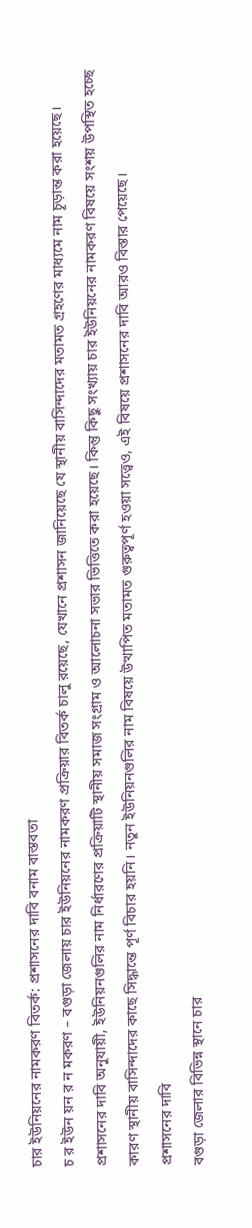চার ইউনিয়নের নামকরণ বিতর্ক: প্রশাসনের দাবি বনাম বাস্তবতা
চ র ইউন য়ন র ন মকরণ – বগুড়া জেলায় চার ইউনিয়নের নামকরণ প্রক্রিয়ার বিতর্ক চালু রয়েছে, যেখানে প্রশাসন জানিয়েছে যে স্থানীয় বাসিন্দাদের মতামত গ্রহণের মাধ্যমে নাম চূড়ান্ত করা হয়েছে। প্রশাসনের দাবি অনুযায়ী, ইউনিয়নগুলির নাম নির্ধারণের প্রক্রিয়াটি স্থানীয় সমাজ সংগ্রাম ও আলোচনা সভার ভিত্তিতে করা হয়েছে। কিন্তু কিছু সংখ্যায় চার ইউনিয়নের নামকরণ বিষয়ে সংশয় উপস্থিত হচ্ছে কারণ স্থানীয় বাসিন্দাদের কাছে সিদ্ধান্তে পূর্ণ বিচার হয়নি। নতুন ইউনিয়নগুলির নাম বিষয়ে উত্থাপিত মতামত গুরুত্বপূর্ণ হওয়া সত্ত্বেও, এই বিষয়ে প্রশাসনের দাবি আরও বিস্তার পেয়েছে।
প্রশাসনের দাবি
বগুড়া জেলার বিভিন্ন স্থানে চার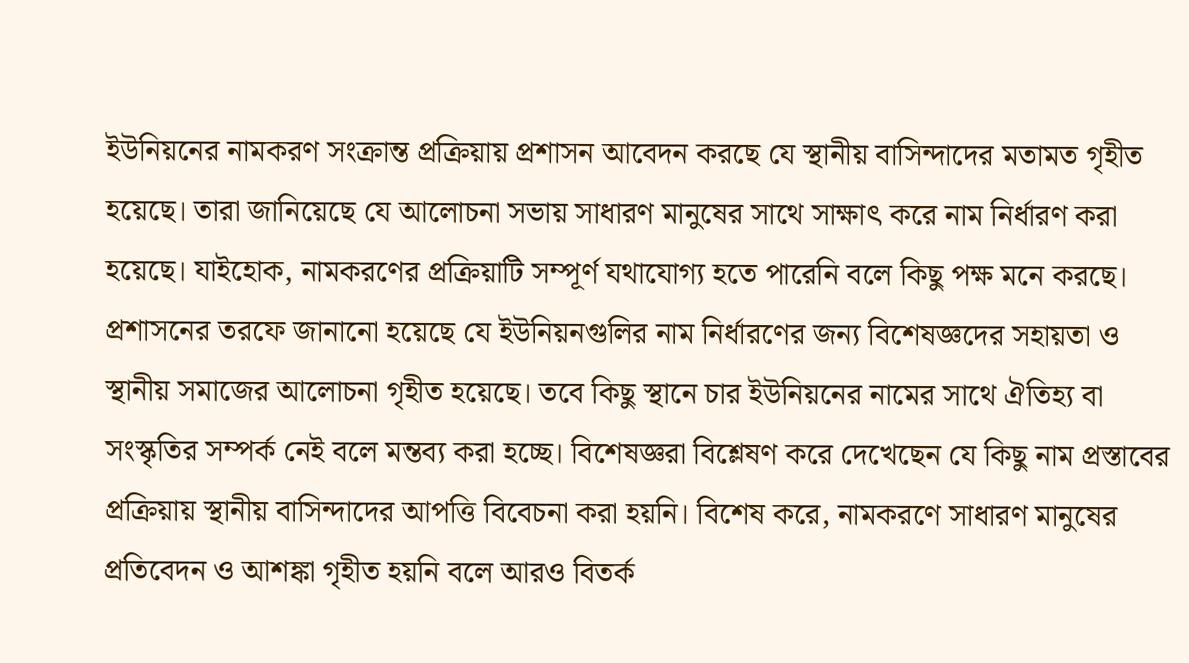ইউনিয়নের নামকরণ সংক্রান্ত প্রক্রিয়ায় প্রশাসন আবেদন করছে যে স্থানীয় বাসিন্দাদের মতামত গৃহীত হয়েছে। তারা জানিয়েছে যে আলোচনা সভায় সাধারণ মানুষের সাথে সাক্ষাৎ করে নাম নির্ধারণ করা হয়েছে। যাইহোক, নামকরণের প্রক্রিয়াটি সম্পূর্ণ যথাযোগ্য হতে পারেনি বলে কিছু পক্ষ মনে করছে।
প্রশাসনের তরফে জানানো হয়েছে যে ইউনিয়নগুলির নাম নির্ধারণের জন্য বিশেষজ্ঞদের সহায়তা ও স্থানীয় সমাজের আলোচনা গৃহীত হয়েছে। তবে কিছু স্থানে চার ইউনিয়নের নামের সাথে ঐতিহ্য বা সংস্কৃতির সম্পর্ক নেই বলে মন্তব্য করা হচ্ছে। বিশেষজ্ঞরা বিশ্লেষণ করে দেখেছেন যে কিছু নাম প্রস্তাবের প্রক্রিয়ায় স্থানীয় বাসিন্দাদের আপত্তি বিবেচনা করা হয়নি। বিশেষ করে, নামকরণে সাধারণ মানুষের প্রতিবেদন ও আশঙ্কা গৃহীত হয়নি বলে আরও বিতর্ক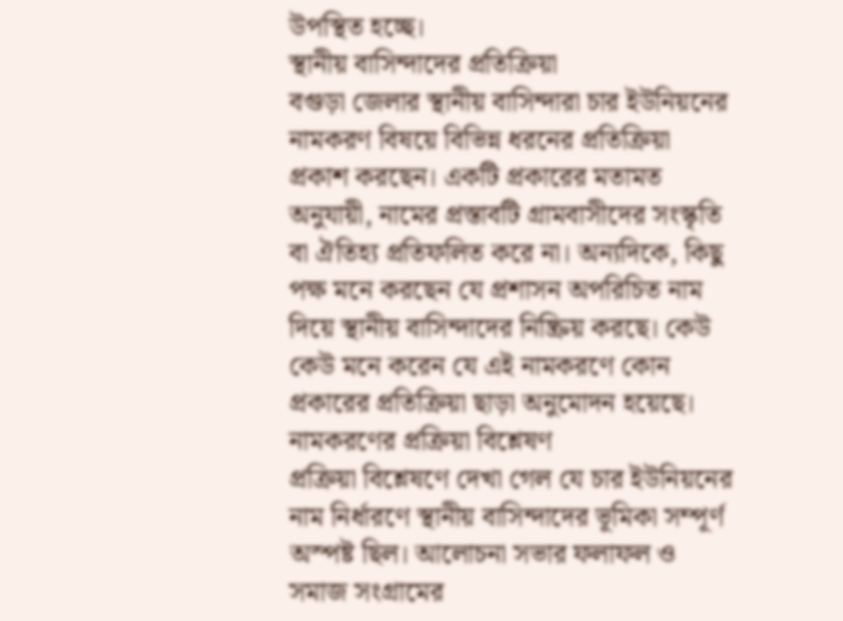উপস্থিত হচ্ছে।
স্থানীয় বাসিন্দাদের প্রতিক্রিয়া
বগুড়া জেলার স্থানীয় বাসিন্দারা চার ইউনিয়নের নামকরণ বিষয়ে বিভিন্ন ধরনের প্রতিক্রিয়া প্রকাশ করছেন। একটি প্রকারের মতামত অনুযায়ী, নামের প্রস্তাবটি গ্রামবাসীদের সংস্কৃতি বা ঐতিহ্য প্রতিফলিত করে না। অন্যদিকে, কিছু পক্ষ মনে করছেন যে প্রশাসন অপরিচিত নাম দিয়ে স্থানীয় বাসিন্দাদের নিষ্ক্রিয় করছে। কেউ কেউ মনে করেন যে এই নামকরণে কোন প্রকারের প্রতিক্রিয়া ছাড়া অনুমোদন হয়েছে।
নামকরণের প্রক্রিয়া বিশ্লেষণ
প্রক্রিয়া বিশ্লেষণে দেখা গেল যে চার ইউনিয়নের নাম নির্ধারণে স্থানীয় বাসিন্দাদের ভূমিকা সম্পূর্ণ অস্পষ্ট ছিল। আলোচনা সভার ফলাফল ও সমাজ সংগ্রামের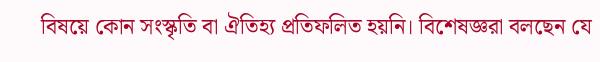বিষয়ে কোন সংস্কৃতি বা ঐতিহ্য প্রতিফলিত হয়নি। বিশেষজ্ঞরা বলছেন যে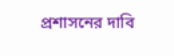প্রশাসনের দাবি